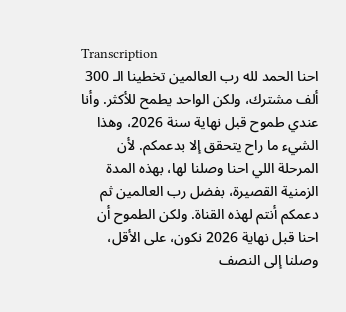Transcription
احنا الحمد لله رب العالمين تخطينا الـ 300 ألف مشترك، ولكن الواحد يطمح للأكثر. وأنا عندي طموح قبل نهاية سنة 2026، وهذا الشيء ما راح يتحقق إلا بدعمكم. لأن المرحلة اللي احنا وصلنا لها، بهذه المدة الزمنية القصيرة، بفضل رب العالمين ثم دعمكم أنتم لهذه القناة. ولكن الطموح أن احنا قبل نهاية 2026 نكون، على الأقل، وصلنا إلى النصف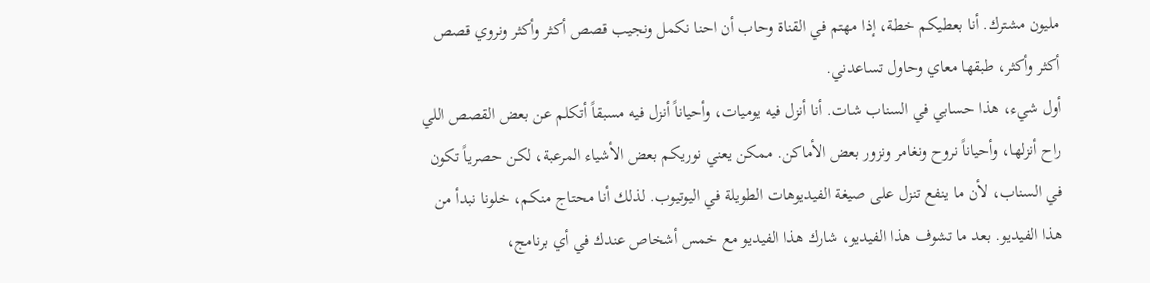مليون مشترك. أنا بعطيكم خطة، إذا مهتم في القناة وحاب أن احنا نكمل ونجيب قصص أكثر وأكثر ونروي قصص أكثر وأكثر، طبقها معاي وحاول تساعدني.
أول شيء، هذا حسابي في السناب شات. أنا أنزل فيه يوميات، وأحياناً أنزل فيه مسبقاً أتكلم عن بعض القصص اللي راح أنزلها، وأحياناً نروح ونغامر ونزور بعض الأماكن. ممكن يعني نوريكم بعض الأشياء المرعبة، لكن حصرياً تكون في السناب، لأن ما ينفع تنزل على صيغة الفيديوهات الطويلة في اليوتيوب. لذلك أنا محتاج منكم، خلونا نبدأ من هذا الفيديو. بعد ما تشوف هذا الفيديو، شارك هذا الفيديو مع خمس أشخاص عندك في أي برنامج،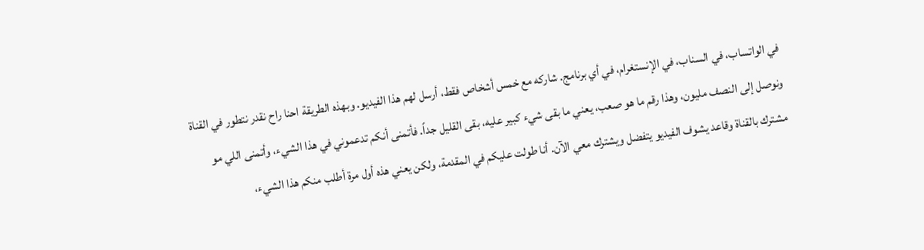في الواتساب، في السناب، في الإنستغرام، في أي برنامج. شاركه مع خمس أشخاص فقط، أرسل لهم هذا الفيديو. وبهذه الطريقة احنا راح نقدر نتطور في القناة ونوصل إلى النصف مليون، وهذا رقم ما هو صعب، يعني ما بقى شيء كبير عليه، بقى القليل جداً. فأتمنى أنكم تدعموني في هذا الشيء، وأتمنى اللي مو مشترك بالقناة وقاعد يشوف الفيديو يتفضل ويشترك معي الآن. أنا طولت عليكم في المقدمة، ولكن يعني هذه أول مرة أطلب منكم هذا الشيء،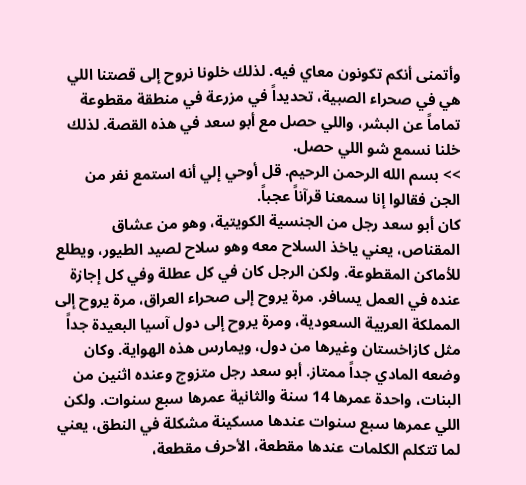وأتمنى أنكم تكونون معاي فيه. لذلك خلونا نروح إلى قصتنا اللي هي في صحراء الصبية، تحديداً في مزرعة في منطقة مقطوعة تماماً عن البشر، واللي حصل مع أبو سعد في هذه القصة. لذلك خلنا نسمع شو اللي حصل.
>> بسم الله الرحمن الرحيم. قل أوحي إلي أنه استمع نفر من الجن فقالوا إنا سمعنا قرآناً عجباً.
كان أبو سعد رجل من الجنسية الكويتية، وهو من عشاق المقناص، يعني ياخذ السلاح معه وهو سلاح لصيد الطيور، ويطلع للأماكن المقطوعة. ولكن الرجل كان في كل عطلة وفي كل إجازة عنده في العمل يسافر. مرة يروح إلى صحراء العراق، مرة يروح إلى المملكة العربية السعودية، ومرة يروح إلى دول آسيا البعيدة جداً مثل كازاخستان وغيرها من دول، ويمارس هذه الهواية. وكان وضعه المادي جداً ممتاز. أبو سعد رجل متزوج وعنده اثنين من البنات، واحدة عمرها 14 سنة والثانية عمرها سبع سنوات. ولكن اللي عمرها سبع سنوات عندها مسكينة مشكلة في النطق، يعني لما تتكلم الكلمات عندها مقطعة، الأحرف مقطعة،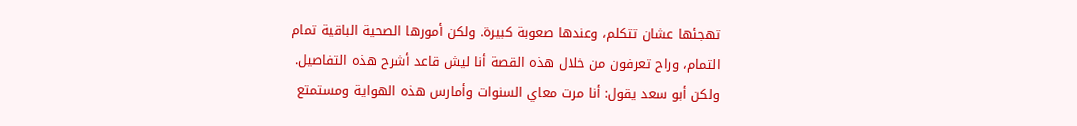تهجئها عشان تتكلم، وعندها صعوبة كبيرة. ولكن أمورها الصحية الباقية تمام التمام، وراح تعرفون من خلال هذه القصة أنا ليش قاعد أشرح هذه التفاصيل.
ولكن أبو سعد يقول: أنا مرت معاي السنوات وأمارس هذه الهواية ومستمتع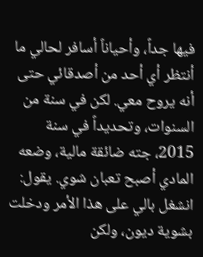فيها جداً، وأحياناً أسافر لحالي ما أنتظر أي أحد من أصدقائي حتى أنه يروح معي. لكن في سنة من السنوات، وتحديداً في سنة 2015، جته ضائقة مالية، وضعه المادي أصبح تعبان شوي. يقول: انشغل بالي على هذا الأمر ودخلت بشوية ديون، ولكن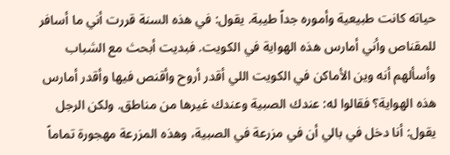حياته كانت طبيعية وأموره جداً طيبة. يقول: في هذه السنة قررت أني ما أسافر للمقناص وأني أمارس هذه الهواية في الكويت. فبديت أبحث مع الشباب وأسألهم أنه وين الأماكن في الكويت اللي أقدر أروح وأقنص فيها وأقدر أمارس هذه الهواية؟ فقالوا له: عندك الصبية وعندك غيرها من مناطق. ولكن الرجل يقول: أنا دخل في بالي أن في مزرعة في الصبية، وهذه المزرعة مهجورة تماماً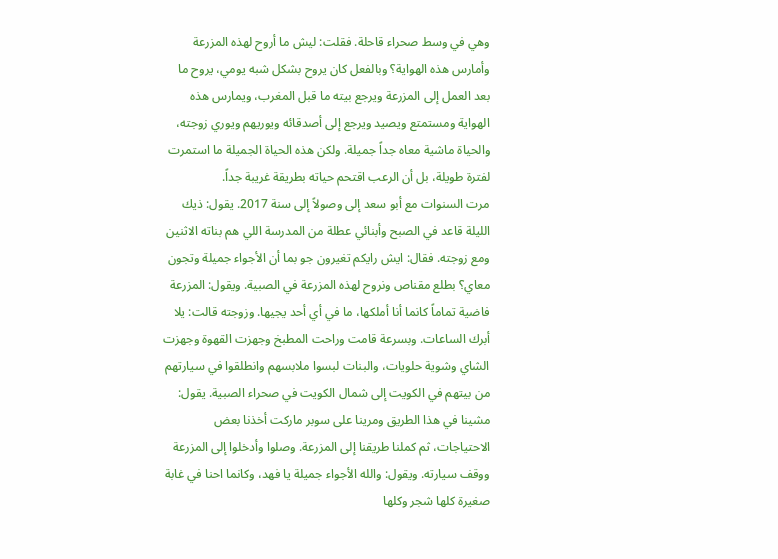وهي في وسط صحراء قاحلة. فقلت: ليش ما أروح لهذه المزرعة وأمارس هذه الهواية؟ وبالفعل كان يروح بشكل شبه يومي، يروح ما بعد العمل إلى المزرعة ويرجع بيته ما قبل المغرب، ويمارس هذه الهواية ومستمتع ويصيد ويرجع إلى أصدقائه ويوريهم ويوري زوجته، والحياة ماشية معاه جداً جميلة. ولكن هذه الحياة الجميلة ما استمرت لفترة طويلة، بل أن الرعب اقتحم حياته بطريقة غريبة جداً.
مرت السنوات مع أبو سعد إلى وصولاً إلى سنة 2017. يقول: ذيك الليلة قاعد في الصبح وأبنائي عطلة من المدرسة اللي هم بناته الاثنين ومع زوجته. فقال: ايش رايكم تغيرون جو بما أن الأجواء جميلة وتجون معاي؟ بطلع مقناص ونروح لهذه المزرعة في الصبية. ويقول: المزرعة فاضية تماماً كانما أنا أملكها، ما في أي أحد يجيها. وزوجته قالت: يلا أبرك الساعات. وبسرعة قامت وراحت المطبخ وجهزت القهوة وجهزت الشاي وشوية حلويات، والبنات لبسوا ملابسهم وانطلقوا في سيارتهم من بيتهم في الكويت إلى شمال الكويت في صحراء الصبية. يقول: مشينا في هذا الطريق ومرينا على سوبر ماركت أخذنا بعض الاحتياجات، ثم كملنا طريقنا إلى المزرعة. وصلوا وأدخلوا إلى المزرعة ووقف سيارته. ويقول: والله الأجواء جميلة يا فهد، وكانما احنا في غابة صغيرة كلها شجر وكلها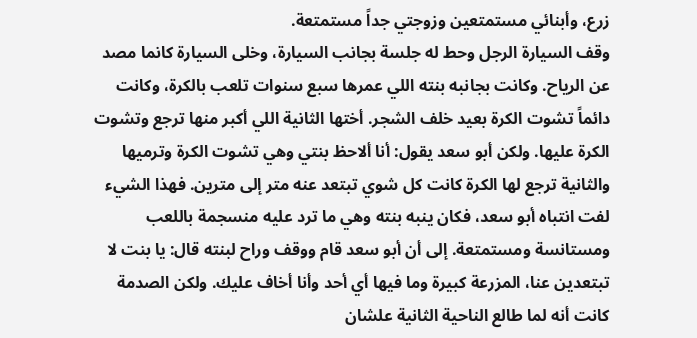زرع، وأبنائي مستمتعين وزوجتي جداً مستمتعة.
وقف السيارة الرجل وحط له جلسة بجانب السيارة، وخلى السيارة كانما مصد عن الرياح. وكانت بجانبه بنته اللي عمرها سبع سنوات تلعب بالكرة، وكانت دائماً تشوت الكرة بعيد خلف الشجر. أختها الثانية اللي أكبر منها ترجع وتشوت الكرة عليها. ولكن أبو سعد يقول: أنا ألاحظ بنتي وهي تشوت الكرة وترميها والثانية ترجع لها الكرة كانت كل شوي تبتعد عنه متر إلى مترين. فهذا الشيء لفت انتباه أبو سعد، فكان ينبه بنته وهي ما ترد عليه منسجمة باللعب ومستانسة ومستمتعة. إلى أن أبو سعد قام ووقف وراح لبنته قال: يا بنت لا تبتعدين عنا، المزرعة كبيرة وما فيها أي أحد وأنا أخاف عليك. ولكن الصدمة كانت أنه لما طالع الناحية الثانية علشان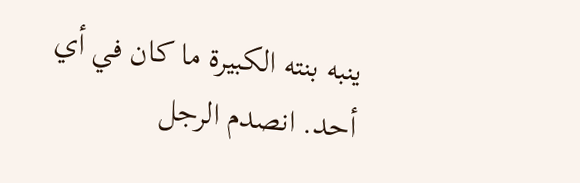ينبه بنته الكبيرة ما كان في أي أحد. انصدم الرجل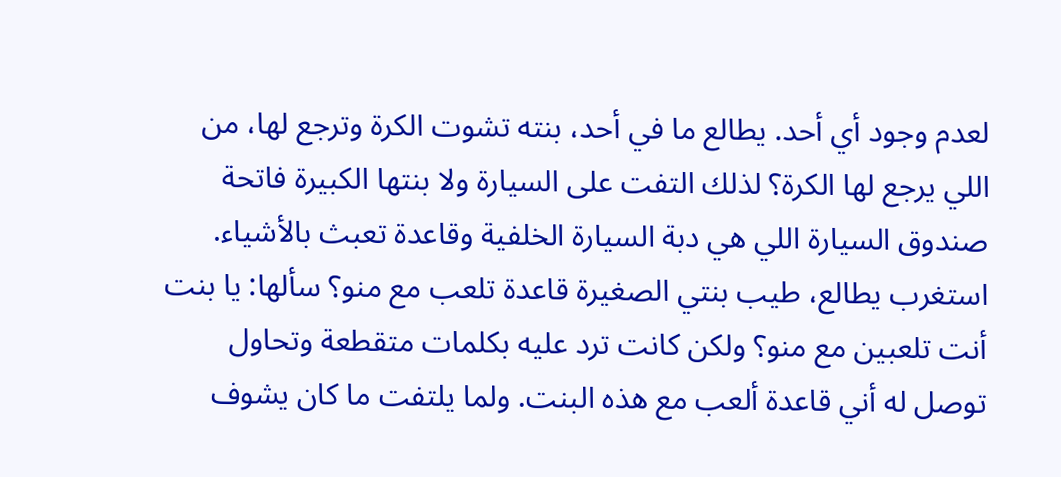لعدم وجود أي أحد. يطالع ما في أحد، بنته تشوت الكرة وترجع لها، من اللي يرجع لها الكرة؟ لذلك التفت على السيارة ولا بنتها الكبيرة فاتحة صندوق السيارة اللي هي دبة السيارة الخلفية وقاعدة تعبث بالأشياء. استغرب يطالع، طيب بنتي الصغيرة قاعدة تلعب مع منو؟ سألها: يا بنت أنت تلعبين مع منو؟ ولكن كانت ترد عليه بكلمات متقطعة وتحاول توصل له أني قاعدة ألعب مع هذه البنت. ولما يلتفت ما كان يشوف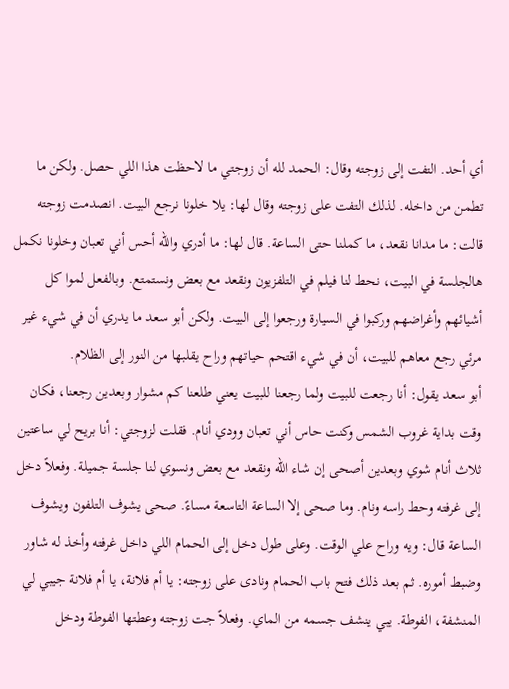أي أحد. التفت إلى زوجته وقال: الحمد لله أن زوجتي ما لاحظت هذا اللي حصل. ولكن ما تطمن من داخله. لذلك التفت على زوجته وقال لها: يلا خلونا نرجع البيت. انصدمت زوجته قالت: ما مدانا نقعد، ما كملنا حتى الساعة. قال لها: ما أدري والله أحس أني تعبان وخلونا نكمل هالجلسة في البيت، نحط لنا فيلم في التلفزيون ونقعد مع بعض ونستمتع. وبالفعل لموا كل أشيائهم وأغراضهم وركبوا في السيارة ورجعوا إلى البيت. ولكن أبو سعد ما يدري أن في شيء غير مرئي رجع معاهم للبيت، أن في شيء اقتحم حياتهم وراح يقلبها من النور إلى الظلام.
أبو سعد يقول: أنا رجعت للبيت ولما رجعنا للبيت يعني طلعنا كم مشوار وبعدين رجعنا، فكان وقت بداية غروب الشمس وكنت حاس أني تعبان وودي أنام. فقلت لزوجتي: أنا بريح لي ساعتين ثلاث أنام شوي وبعدين أصحى إن شاء الله ونقعد مع بعض ونسوي لنا جلسة جميلة. وفعلاً دخل إلى غرفته وحط راسه ونام. وما صحى إلا الساعة التاسعة مساءً. صحى يشوف التلفون ويشوف الساعة قال: ويه وراح علي الوقت. وعلى طول دخل إلى الحمام اللي داخل غرفته وأخذ له شاور وضبط أموره. ثم بعد ذلك فتح باب الحمام ونادى على زوجته: يا أم فلانة، يا أم فلانة جيبي لي المنشفة، الفوطة. يبي ينشف جسمه من الماي. وفعلاً جت زوجته وعطتها الفوطة ودخل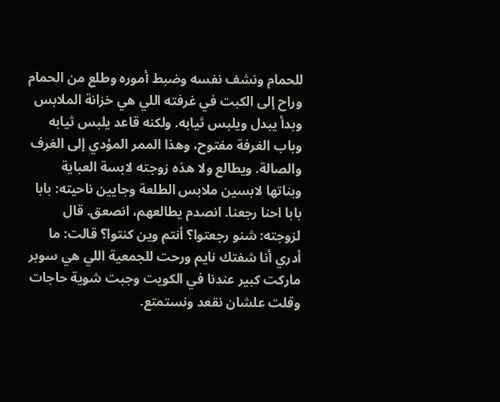للحمام ونشف نفسه وضبط أموره وطلع من الحمام وراح إلى الكبت في غرفته اللي هي خزانة الملابس وبدأ يبدل ويلبس ثيابه. ولكنه قاعد يلبس ثيابه وباب الغرفة مفتوح، وهذا الممر المؤدي إلى الغرف والصالة. ويطالع ولا هذه زوجته لابسة العباية وبناتها لابسين ملابس الطلعة وجايين ناحيته: بابا بابا احنا رجعنا. انصدم يطالعهم، انصعق. قال لزوجته: شنو رجعتوا؟ أنتم وين كنتوا؟ قالت: ما أدري أنا شفتك نايم ورحت للجمعية اللي هي سوبر ماركت كبير عندنا في الكويت وجبت شوية حاجات وقلت علشان نقعد ونستمتع.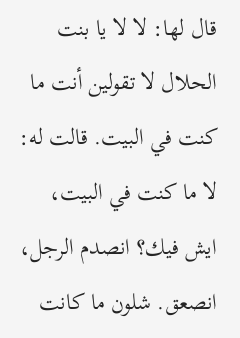قال لها: لا لا يا بنت الحلال لا تقولين أنت ما كنت في البيت. قالت له: لا ما كنت في البيت، ايش فيك؟ انصدم الرجل، انصعق. شلون ما كانت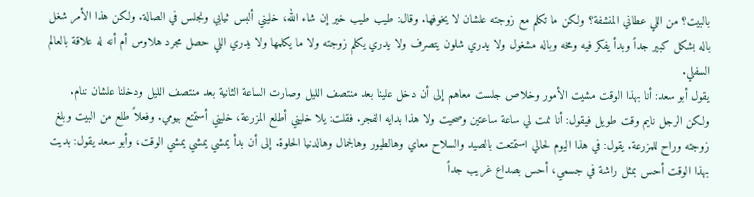بالبيت؟ من اللي عطاني المنشفة؟ ولكن ما تكلم مع زوجته علشان لا يخوفها. وقال: طيب طيب خير إن شاء الله، خليني ألبس ثيابي ونجلس في الصالة. ولكن هذا الأمر شغل باله بشكل كبير جداً وبدأ يفكر فيه ومخه وباله مشغول ولا يدري شلون يتصرف ولا يدري يكلم زوجته ولا ما يكلمها ولا يدري اللي حصل مجرد هلاوس أم أنه له علاقة بالعالم السفلي.
يقول أبو سعد: أنا بهذا الوقت مشيت الأمور وخلاص جلست معاهم إلى أن دخل علينا بعد منتصف الليل وصارت الساعة الثانية بعد منتصف الليل ودخلنا علشان ننام. ولكن الرجل نايم وقت طويل فيقول: أنا نمت لي ساعة ساعتين وصحيت ولا هذا بدايه الفجر. فقلت: يلا خليني أطلع المزرعة، خليني أستمتع بيومي. وفعلاً طلع من البيت وبلغ زوجته وراح للمزرعة. يقول: في هذا اليوم لحالي استمتعت بالصيد والسلاح معاي وهالطيور وهالجمال وهالدنيا الحلوة. إلى أن بدأ يمشي يمشي يمشي الوقت، وأبو سعد يقول: بديت بهذا الوقت أحس بمثل راشة في جسمي، أحس بصداع غريب جداً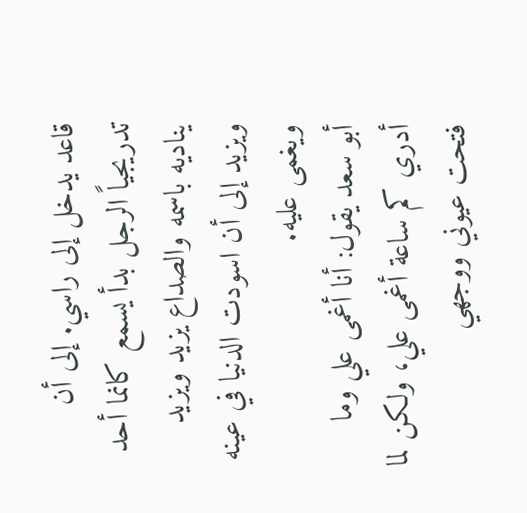قاعد يدخل إلى راسي. إلى أن تدريجياً الرجل بدأ يسمع كانما أحد يناديه باسمه والصداع يزيد ويزيد ويزيد إلى أن اسودت الدنيا في عينه ويغمى عليه.
أبو سعد يقول: أنا أغمى علي وما أدري كم ساعة أغمى علي، ولكن لما فتحت عيوني ووجهي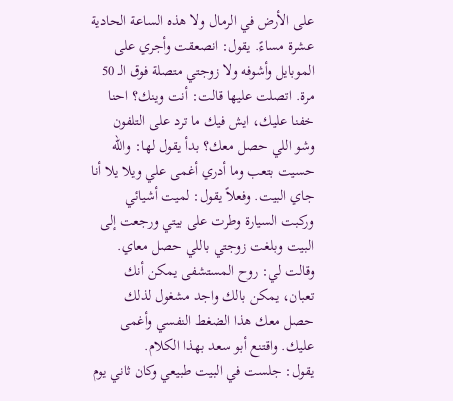على الأرض في الرمال ولا هذه الساعة الحادية عشرة مساءً. يقول: انصعقت وأجري على الموبايل وأشوفه ولا زوجتي متصلة فوق الـ 50 مرة. اتصلت عليها قالت: أنت وينك؟ احنا خفنا عليك، ايش فيك ما ترد على التلفون وشو اللي حصل معك؟ بدأ يقول لها: والله حسيت بتعب وما أدري أغمى علي ويلا يلا أنا جاي البيت. وفعلاً يقول: لميت أشيائي وركبت السيارة وطرت على بيتي ورجعت إلى البيت وبلغت زوجتي باللي حصل معاي. وقالت لي: روح المستشفى يمكن أنك تعبان، يمكن بالك واجد مشغول لذلك حصل معك هذا الضغط النفسي وأغمى عليك. واقتنع أبو سعد بهذا الكلام.
يقول: جلست في البيت طبيعي وكان ثاني يوم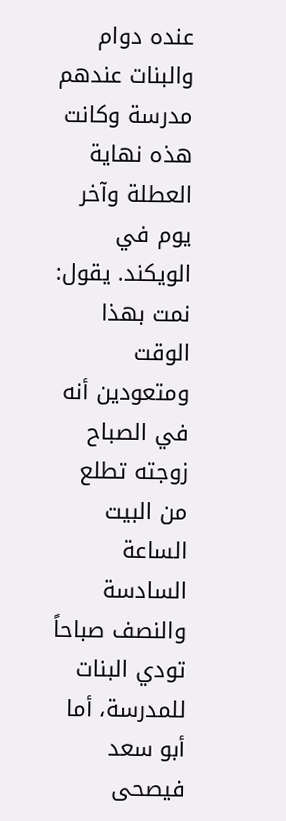عنده دوام والبنات عندهم مدرسة وكانت هذه نهاية العطلة وآخر يوم في الويكند. يقول: نمت بهذا الوقت ومتعودين أنه في الصباح زوجته تطلع من البيت الساعة السادسة والنصف صباحاً تودي البنات للمدرسة، أما أبو سعد فيصحى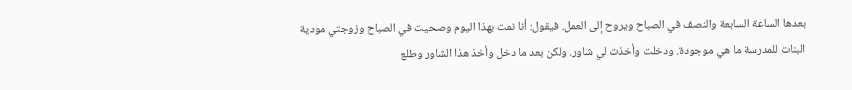بعدها الساعة السابعة والنصف في الصباح ويروح إلى العمل. فيقول: أنا نمت بهذا اليوم وصحيت في الصباح وزوجتي مودية البنات للمدرسة ما هي موجودة. ودخلت وأخذت لي شاور. ولكن بعد ما دخل وأخذ هذا الشاور وطلع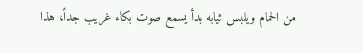من الحمام ويلبس ثيابه بدأ يسمع صوت بكاء غريب جداً، هذا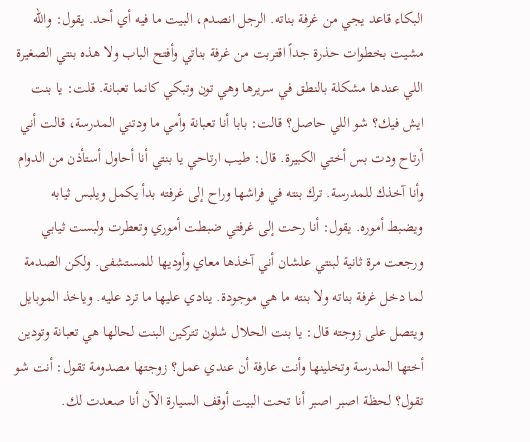البكاء قاعد يجي من غرفة بناته. الرجل انصدم، البيت ما فيه أي أحد. يقول: والله مشيت بخطوات حذرة جداً اقتربت من غرفة بناتي وأفتح الباب ولا هذه بنتي الصغيرة اللي عندها مشكلة بالنطق في سريرها وهي تون وتبكي كانما تعبانة. قلت: يا بنت ايش فيك؟ شو اللي حاصل؟ قالت: بابا أنا تعبانة وأمي ما ودتني المدرسة، قالت أني أرتاح ودت بس أختي الكبيرة. قال: طيب ارتاحي يا بنتي أنا أحاول أستأذن من الدوام وأنا آخذك للمدرسة. ترك بنته في فراشها وراح إلى غرفته بدأ يكمل ويلبس ثيابه ويضبط أموره. يقول: أنا رحت إلى غرفتي ضبطت أموري وتعطرت ولبست ثيابي ورجعت مرة ثانية لبنتي علشان أني آخذها معاي وأوديها للمستشفى. ولكن الصدمة لما دخل غرفة بناته ولا بنته ما هي موجودة. ينادي عليها ما ترد عليه. وياخذ الموبايل ويتصل على زوجته قال: يا بنت الحلال شلون تتركين البنت لحالها هي تعبانة وتودين أختها المدرسة وتخلينها وأنت عارفة أن عندي عمل؟ زوجتها مصدومة تقول: أنت شو تقول؟ لحظة اصبر اصبر أنا تحت البيت أوقف السيارة الآن أنا صعدت لك.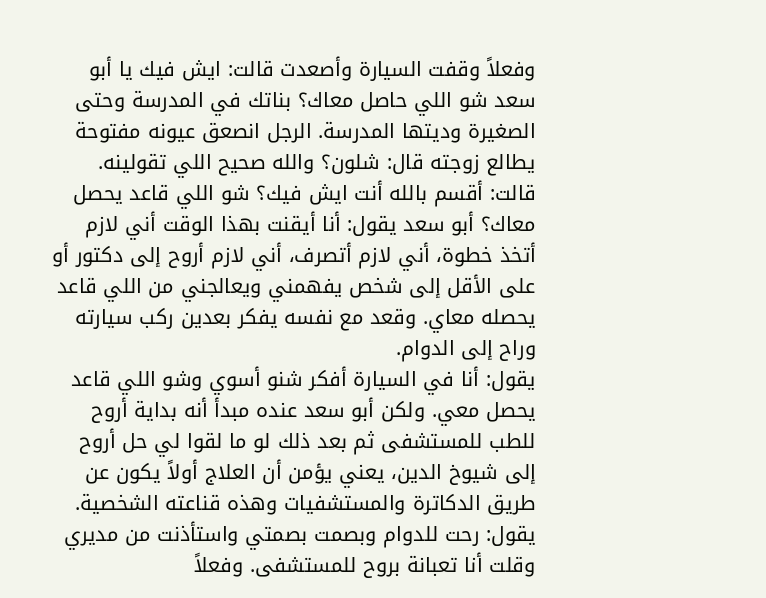وفعلاً وقفت السيارة وأصعدت قالت: ايش فيك يا أبو سعد شو اللي حاصل معاك؟ بناتك في المدرسة وحتى الصغيرة وديتها المدرسة. الرجل انصعق عيونه مفتوحة يطالع زوجته قال: شلون؟ والله صحيح اللي تقولينه. قالت: أقسم بالله أنت ايش فيك؟ شو اللي قاعد يحصل معاك؟ أبو سعد يقول: أنا أيقنت بهذا الوقت أني لازم أتخذ خطوة، أني لازم أتصرف، أني لازم أروح إلى دكتور أو على الأقل إلى شخص يفهمني ويعالجني من اللي قاعد يحصله معاي. وقعد مع نفسه يفكر بعدين ركب سيارته وراح إلى الدوام.
يقول: أنا في السيارة أفكر شنو أسوي وشو اللي قاعد يحصل معي. ولكن أبو سعد عنده مبدأ أنه بداية أروح للطب للمستشفى ثم بعد ذلك لو ما لقوا لي حل أروح إلى شيوخ الدين، يعني يؤمن أن العلاج أولاً يكون عن طريق الدكاترة والمستشفيات وهذه قناعته الشخصية. يقول: رحت للدوام وبصمت بصمتي واستأذنت من مديري وقلت أنا تعبانة بروح للمستشفى. وفعلاً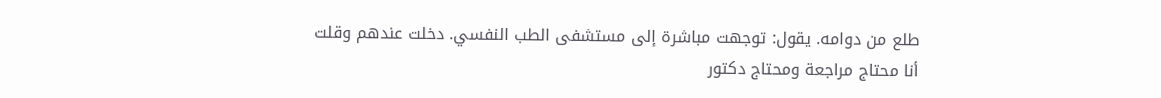طلع من دوامه. يقول: توجهت مباشرة إلى مستشفى الطب النفسي. دخلت عندهم وقلت أنا محتاج مراجعة ومحتاج دكتور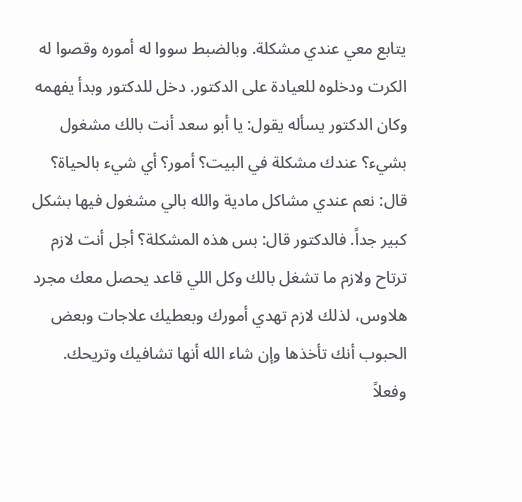يتابع معي عندي مشكلة. وبالضبط سووا له أموره وقصوا له الكرت ودخلوه للعيادة على الدكتور. دخل للدكتور وبدأ يفهمه وكان الدكتور يسأله يقول: يا أبو سعد أنت بالك مشغول بشيء؟ عندك مشكلة في البيت؟ أمور؟ أي شيء بالحياة؟ قال: نعم عندي مشاكل مادية والله بالي مشغول فيها بشكل كبير جداً. فالدكتور قال: بس هذه المشكلة؟ أجل أنت لازم ترتاح ولازم ما تشغل بالك وكل اللي قاعد يحصل معك مجرد هلاوس، لذلك لازم تهدي أمورك وبعطيك علاجات وبعض الحبوب أنك تأخذها وإن شاء الله أنها تشافيك وتريحك. وفعلاً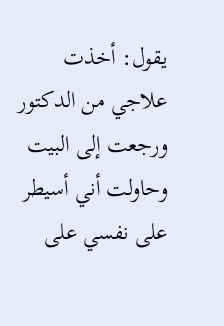يقول: أخذت علاجي من الدكتور ورجعت إلى البيت وحاولت أني أسيطر على نفسي على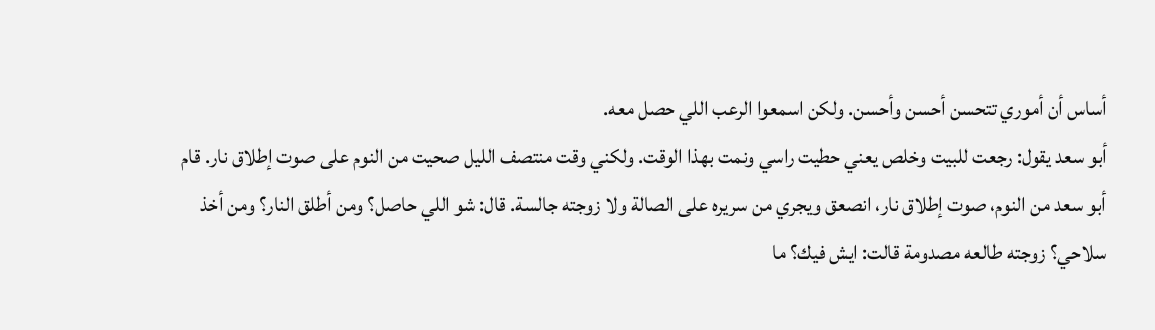أساس أن أموري تتحسن أحسن وأحسن. ولكن اسمعوا الرعب اللي حصل معه.
أبو سعد يقول: رجعت للبيت وخلص يعني حطيت راسي ونمت بهذا الوقت. ولكني وقت منتصف الليل صحيت من النوم على صوت إطلاق نار. قام أبو سعد من النوم، صوت إطلاق نار، انصعق ويجري من سريره على الصالة ولا زوجته جالسة. قال: شو اللي حاصل؟ ومن أطلق النار؟ ومن أخذ سلاحي؟ زوجته طالعه مصدومة قالت: ايش فيك؟ ما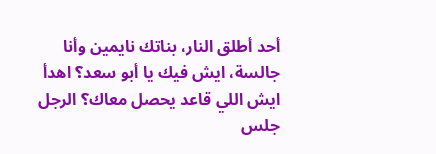أحد أطلق النار، بناتك نايمين وأنا جالسة، ايش فيك يا أبو سعد؟ اهدأ ايش اللي قاعد يحصل معاك؟ الرجل جلس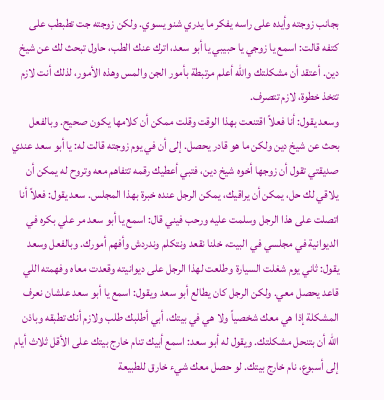بجانب زوجته وأيده على راسه يفكر ما يدري شنو يسوي. ولكن زوجته جت تطبطب على كتفه قالت: اسمع يا زوجي يا حبيبي يا أبو سعد، اترك عنك الطب، حاول تبحث لك عن شيخ دين. أعتقد أن مشكلتك والله أعلم مرتبطة بأمور الجن والمس وهذه الأمور، لذلك أنت لازم تتخذ خطوة، لازم تتصرف.
وسعد يقول: أنا فعلاً اقتنعت بهذا الوقت وقلت ممكن أن كلامها يكون صحيح. وبالفعل بحث عن شيخ دين ولكن ما هو قادر يحصل. إلى أن في يوم زوجته قالت له: يا أبو سعد عندي صديقتي تقول أن زوجها أخوه شيخ دين، فتبي أعطيك رقمه تتفاهم معه وتروح له يمكن أن يلاقي لك حل، يمكن أن يراقيك، يمكن الرجل عنده خبرة بهذا المجلس. سعد يقول: فعلاً أنا اتصلت على هذا الرجل وسلمت عليه ورحب فيني قال: اسمع يا أبو سعد مر علي بكره في الديوانية في مجلسي في البيت، خلنا نقعد ونتكلم وندردش وأفهم أمورك. وبالفعل وسعد يقول: ثاني يوم شغلت السيارة وطلعت لهذا الرجل على ديوانيته وقعدت معاه وفهمته اللي قاعد يحصل معي. ولكن الرجل كان يطالع أبو سعد ويقول: اسمع يا أبو سعد علشان نعرف المشكلة إذا هي معك شخصياً ولا هي في بيتك، أبي أطلبك طلب ولازم أنك تطبقه وباذن الله أن بتنحل مشكلتك. ويقول له أبو سعد: اسمع أبيك تنام خارج بيتك على الأقل ثلاث أيام إلى أسبوع، نام خارج بيتك. لو حصل معك شيء خارق للطبيعة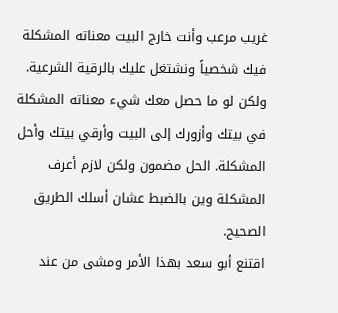غريب مرعب وأنت خارج البيت معناته المشكلة فيك شخصياً ونشتغل عليك بالرقية الشرعية. ولكن لو ما حصل معك شيء معناته المشكلة في بيتك وأزورك إلى البيت وأرقي بيتك وأحل المشكلة. الحل مضمون ولكن لازم أعرف المشكلة وين بالضبط عشان أسلك الطريق الصحيح.
اقتنع أبو سعد بهذا الأمر ومشى من عند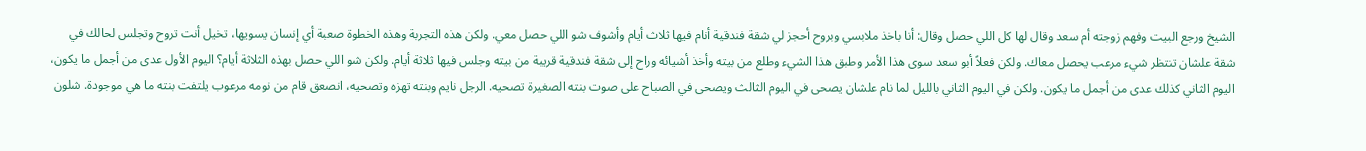الشيخ ورجع البيت وفهم زوجته أم سعد وقال لها كل اللي حصل وقال: أنا باخذ ملابسي وبروح أحجز لي شقة فندقية أنام فيها ثلاث أيام وأشوف شو اللي حصل معي. ولكن هذه التجربة وهذه الخطوة صعبة أي إنسان يسويها، تخيل أنت تروح وتجلس لحالك في شقة علشان تنتظر شيء مرعب يحصل معاك. ولكن فعلاً أبو سعد سوى هذا الأمر وطبق هذا الشيء وطلع من بيته وأخذ أشيائه وراح إلى شقة فندقية قريبة من بيته وجلس فيها ثلاثة أيام. ولكن شو اللي حصل بهذه الثلاثة أيام؟ اليوم الأول عدى من أجمل ما يكون، اليوم الثاني كذلك عدى من أجمل ما يكون. ولكن في اليوم الثاني بالليل لما نام علشان يصحى في اليوم الثالث ويصحى في الصباح على صوت بنته الصغيرة تصحيه. الرجل نايم وبنته تهزه وتصحيه، انصعق قام من نومه مرعوب يلتفت بنته ما هي موجودة. شلون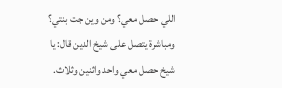اللي حصل معي؟ ومن وين جت بنتي؟ ومباشرة يتصل على شيخ الدين قال: يا شيخ حصل معي واحد واثنين وثلاث.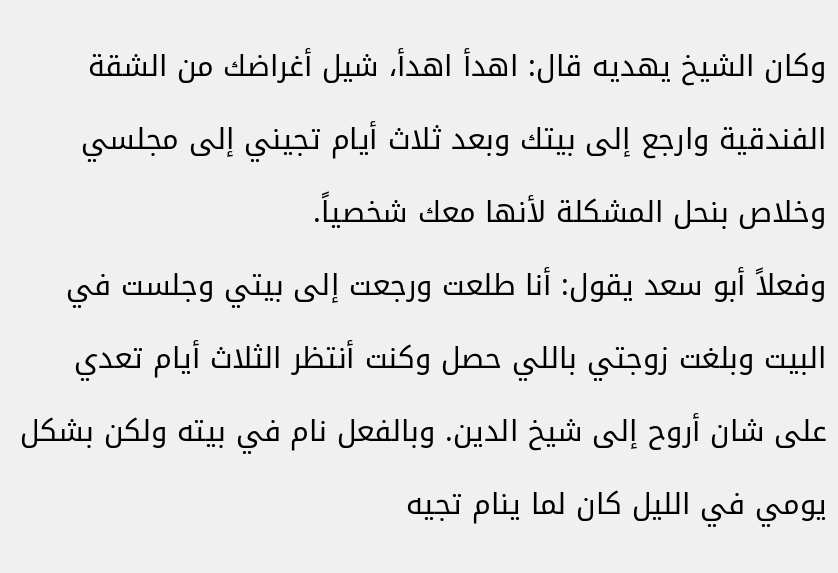وكان الشيخ يهديه قال: اهدأ اهدأ، شيل أغراضك من الشقة الفندقية وارجع إلى بيتك وبعد ثلاث أيام تجيني إلى مجلسي وخلاص بنحل المشكلة لأنها معك شخصياً.
وفعلاً أبو سعد يقول: أنا طلعت ورجعت إلى بيتي وجلست في البيت وبلغت زوجتي باللي حصل وكنت أنتظر الثلاث أيام تعدي على شان أروح إلى شيخ الدين. وبالفعل نام في بيته ولكن بشكل يومي في الليل كان لما ينام تجيه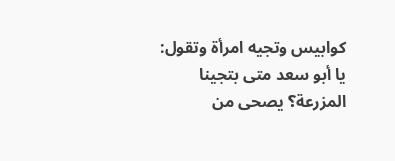كوابيس وتجيه امرأة وتقول: يا أبو سعد متى بتجينا المزرعة؟ يصحى من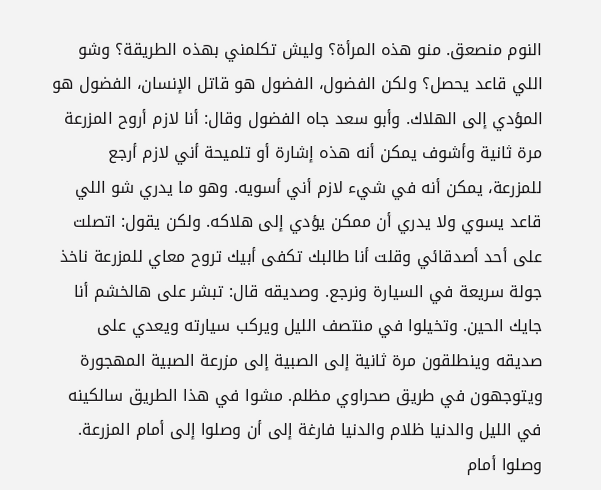النوم منصعق. منو هذه المرأة؟ وليش تكلمني بهذه الطريقة؟ وشو اللي قاعد يحصل؟ ولكن الفضول، الفضول هو قاتل الإنسان، الفضول هو المؤدي إلى الهلاك. وأبو سعد جاه الفضول وقال: أنا لازم أروح المزرعة مرة ثانية وأشوف يمكن أنه هذه إشارة أو تلميحة أني لازم أرجع للمزرعة، يمكن أنه في شيء لازم أني أسويه. وهو ما يدري شو اللي قاعد يسوي ولا يدري أن ممكن يؤدي إلى هلاكه. ولكن يقول: اتصلت على أحد أصدقائي وقلت أنا طالبك تكفى أبيك تروح معاي للمزرعة ناخذ جولة سريعة في السيارة ونرجع. وصديقه قال: تبشر على هالخشم أنا جايك الحين. وتخيلوا في منتصف الليل ويركب سيارته ويعدي على صديقه وينطلقون مرة ثانية إلى الصبية إلى مزرعة الصبية المهجورة ويتوجهون في طريق صحراوي مظلم. مشوا في هذا الطريق سالكينه في الليل والدنيا ظلام والدنيا فارغة إلى أن وصلوا إلى أمام المزرعة.
وصلوا أمام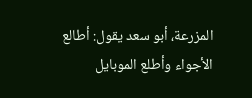المزرعة، أبو سعد يقول: أطالع الأجواء وأطلع الموبايل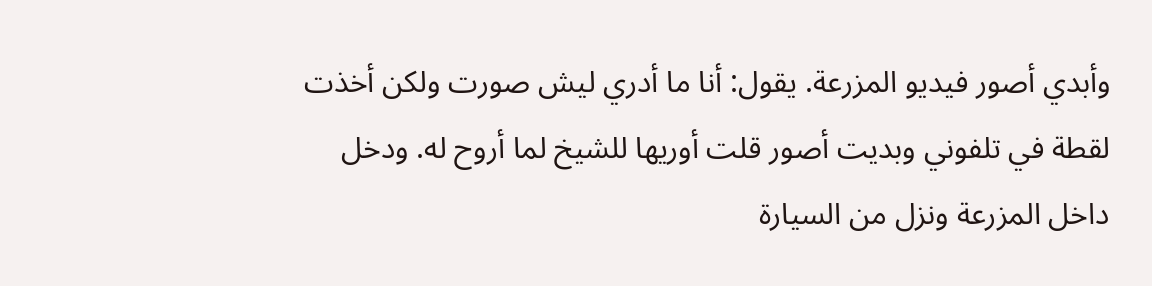وأبدي أصور فيديو المزرعة. يقول: أنا ما أدري ليش صورت ولكن أخذت لقطة في تلفوني وبديت أصور قلت أوريها للشيخ لما أروح له. ودخل داخل المزرعة ونزل من السيارة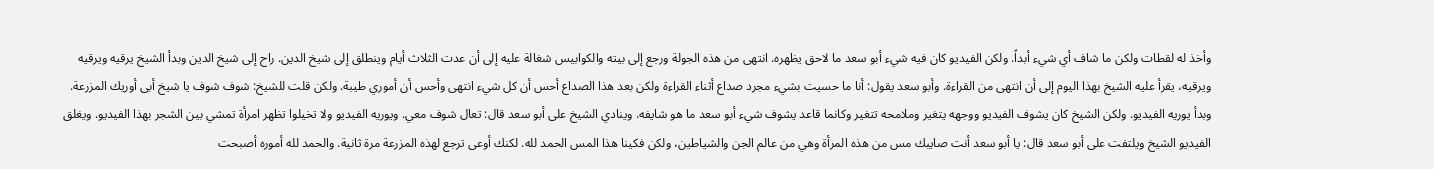وأخذ له لقطات ولكن ما شاف أي شيء أبداً. ولكن الفيديو كان فيه شيء أبو سعد ما لاحق يظهره. انتهى من هذه الجولة ورجع إلى بيته والكوابيس شغالة عليه إلى أن عدت الثلاث أيام وينطلق إلى شيخ الدين. راح إلى شيخ الدين وبدأ الشيخ يرقيه ويرقيه ويرقيه، يقرأ عليه الشيخ بهذا اليوم إلى أن انتهى من القراءة. وأبو سعد يقول: أنا ما حسيت بشيء مجرد صداع أثناء القراءة ولكن بعد هذا الصداع أحس أن كل شيء انتهى وأحس أن أموري طيبة. ولكن قلت للشيخ: شوف شوف يا شيخ أبى أوريك المزرعة. وبدأ يوريه الفيديو. ولكن الشيخ كان يشوف الفيديو ووجهه يتغير وملامحه تتغير وكانما قاعد يشوف شيء أبو سعد ما هو شايفه. وينادي الشيخ على أبو سعد قال: تعال شوف معي. ويوريه الفيديو ولا تخيلوا تظهر امرأة تمشي بين الشجر بهذا الفيديو. ويغلق الفيديو الشيخ ويلتفت على أبو سعد قال: يا أبو سعد أنت صايبك مس من هذه المرأة وهي من عالم الجن والشياطين، ولكن فكينا هذا المس الحمد لله. لكنك أوعى ترجع لهذه المزرعة مرة ثانية. والحمد لله أموره أصبحت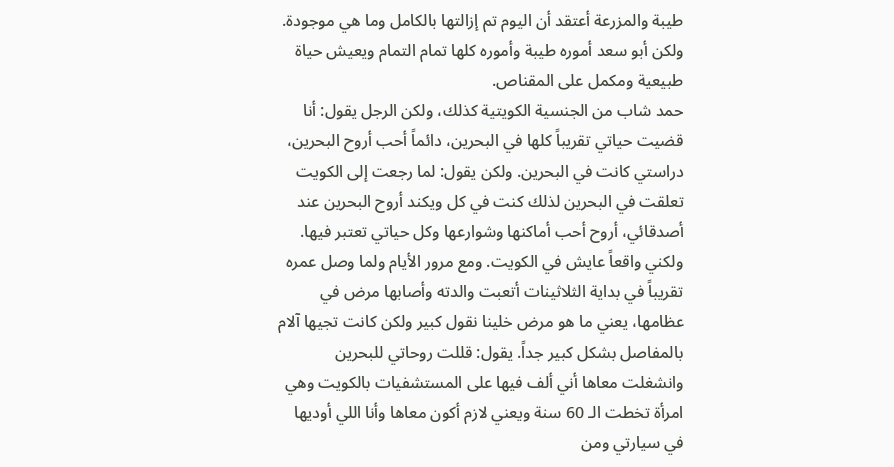طيبة والمزرعة أعتقد أن اليوم تم إزالتها بالكامل وما هي موجودة. ولكن أبو سعد أموره طيبة وأموره كلها تمام التمام ويعيش حياة طبيعية ومكمل على المقناص.
حمد شاب من الجنسية الكويتية كذلك، ولكن الرجل يقول: أنا قضيت حياتي تقريباً كلها في البحرين، دائماً أحب أروح البحرين، دراستي كانت في البحرين. ولكن يقول: لما رجعت إلى الكويت تعلقت في البحرين لذلك كنت في كل ويكند أروح البحرين عند أصدقائي، أروح أحب أماكنها وشوارعها وكل حياتي تعتبر فيها. ولكني واقعاً عايش في الكويت. ومع مرور الأيام ولما وصل عمره تقريباً في بداية الثلاثينات أتعبت والدته وأصابها مرض في عظامها، يعني ما هو مرض خلينا نقول كبير ولكن كانت تجيها آلام بالمفاصل بشكل كبير جداً. يقول: قللت روحاتي للبحرين وانشغلت معاها أني ألف فيها على المستشفيات بالكويت وهي امرأة تخطت الـ 60 سنة ويعني لازم أكون معاها وأنا اللي أوديها في سيارتي ومن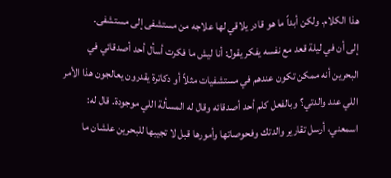هذا الكلام. ولكن أبداً ما هو قادر يلاقي لها علاجه من مستشفى إلى مستشفى.
إلى أن في ليلة قعد مع نفسه يفكر يقول: أنا ليش ما فكرت أسأل أحد أصدقائي في البحرين أنه ممكن تكون عندهم في مستشفيات مثلاً أو دكاترة يقدرون يعالجون هذا الأمر اللي عند والدتي؟ وبالفعل كلم أحد أصدقائه وقال له المسألة اللي موجودة. قال له: اسمعني، أرسل تقارير والدتك وفحوصاتها وأمورها قبل لا تجيبها للبحرين علشان ما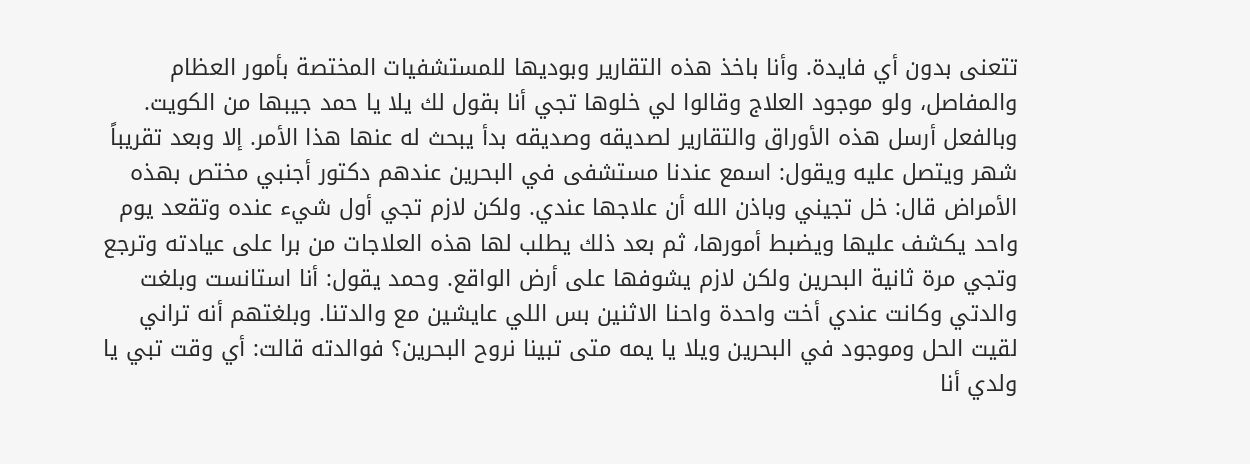تتعنى بدون أي فايدة. وأنا باخذ هذه التقارير وبوديها للمستشفيات المختصة بأمور العظام والمفاصل، ولو موجود العلاج وقالوا لي خلوها تجي أنا بقول لك يلا يا حمد جيبها من الكويت. وبالفعل أرسل هذه الأوراق والتقارير لصديقه وصديقه بدأ يبحث له عنها هذا الأمر. إلا وبعد تقريباً شهر ويتصل عليه ويقول: اسمع عندنا مستشفى في البحرين عندهم دكتور أجنبي مختص بهذه الأمراض قال: خل تجيني وباذن الله أن علاجها عندي. ولكن لازم تجي أول شيء عنده وتقعد يوم واحد يكشف عليها ويضبط أمورها، ثم بعد ذلك يطلب لها هذه العلاجات من برا على عيادته وترجع وتجي مرة ثانية البحرين ولكن لازم يشوفها على أرض الواقع. وحمد يقول: أنا استانست وبلغت والدتي وكانت عندي أخت واحدة واحنا الاثنين بس اللي عايشين مع والدتنا. وبلغتهم أنه تراني لقيت الحل وموجود في البحرين ويلا يا يمه متى تبينا نروح البحرين؟ فوالدته قالت: أي وقت تبي يا ولدي أنا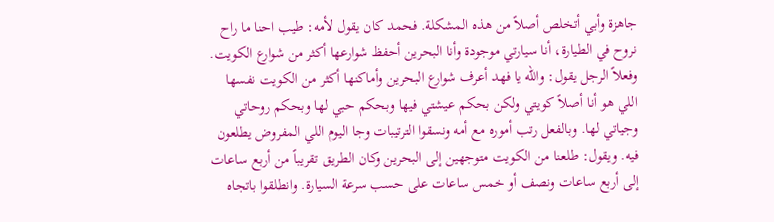جاهزة وأبي أتخلص أصلاً من هذه المشكلة. فحمد كان يقول لأمه: طيب احنا ما راح نروح في الطيارة، أنا سيارتي موجودة وأنا البحرين أحفظ شوارعها أكثر من شوارع الكويت. وفعلاً الرجل يقول: والله يا فهد أعرف شوارع البحرين وأماكنها أكثر من الكويت نفسها اللي هو أنا أصلاً كويتي ولكن بحكم عيشتي فيها وبحكم حبي لها وبحكم روحاتي وجياتي لها. وبالفعل رتب أموره مع أمه ونسقوا الترتيبات وجا اليوم اللي المفروض يطلعون فيه. ويقول: طلعنا من الكويت متوجهين إلى البحرين وكان الطريق تقريباً من أربع ساعات إلى أربع ساعات ونصف أو خمس ساعات على حسب سرعة السيارة. وانطلقوا باتجاه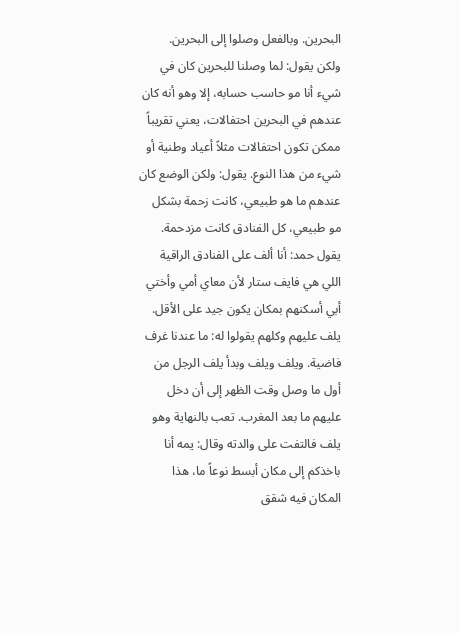البحرين. وبالفعل وصلوا إلى البحرين.
ولكن يقول: لما وصلنا للبحرين كان في شيء أنا مو حاسب حسابه، إلا وهو أنه كان عندهم في البحرين احتفالات، يعني تقريباً ممكن تكون احتفالات مثلاً أعياد وطنية أو شيء من هذا النوع. يقول: ولكن الوضع كان عندهم ما هو طبيعي، كانت زحمة بشكل مو طبيعي، كل الفنادق كانت مزدحمة. يقول حمد: أنا ألف على الفنادق الراقية اللي هي فايف ستار لأن معاي أمي وأختي أبي أسكنهم بمكان يكون جيد على الأقل. يلف عليهم وكلهم يقولوا له: ما عندنا غرف فاضية. ويلف ويلف وبدأ يلف الرجل من أول ما وصل وقت الظهر إلى أن دخل عليهم ما بعد المغرب. تعب بالنهاية وهو يلف فالتفت على والدته وقال: يمه أنا باخذكم إلى مكان أبسط نوعاً ما، هذا المكان فيه شقق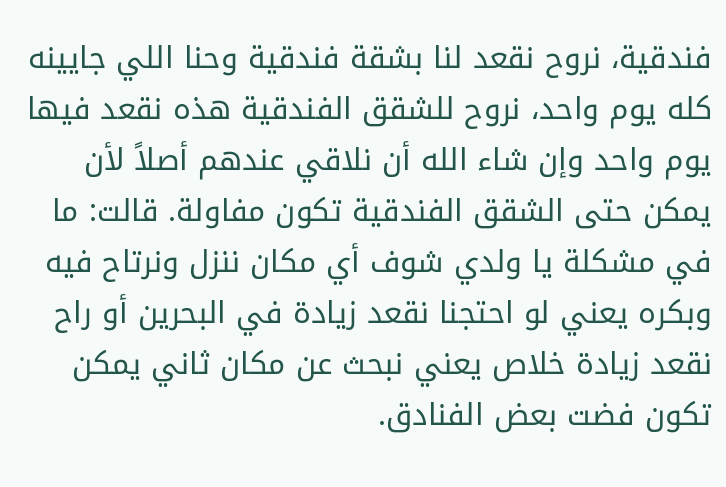فندقية، نروح نقعد لنا بشقة فندقية وحنا اللي جايينه كله يوم واحد، نروح للشقق الفندقية هذه نقعد فيها يوم واحد وإن شاء الله أن نلاقي عندهم أصلاً لأن يمكن حتى الشقق الفندقية تكون مفاولة. قالت: ما في مشكلة يا ولدي شوف أي مكان ننزل ونرتاح فيه وبكره يعني لو احتجنا نقعد زيادة في البحرين أو راح نقعد زيادة خلاص يعني نبحث عن مكان ثاني يمكن تكون فضت بعض الفنادق.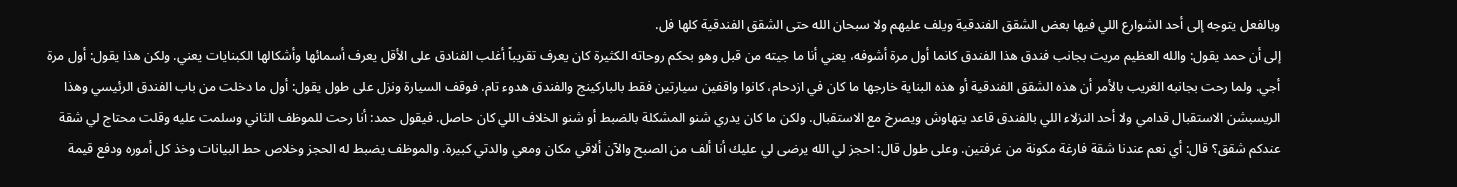وبالفعل يتوجه إلى أحد الشوارع اللي فيها بعض الشقق الفندقية ويلف عليهم ولا سبحان الله حتى الشقق الفندقية كلها فل.
إلى أن حمد يقول: والله العظيم مريت بجانب فندق هذا الفندق كانما أول مرة أشوفه، يعني أنا ما جيته من قبل وهو بحكم روحاته الكثيرة كان يعرف تقريباً أغلب الفنادق على الأقل يعرف أسمائها وأشكالها الكبنايات يعني. ولكن هذا يقول: أول مرة أجي. ولما رحت بجانبه الغريب بالأمر أن هذه الشقق الفندقية أو هذه البناية خارجها ما كان في ازدحام، كانوا واقفين سيارتين فقط بالباركينج والفندق هدوء تام. فوقف السيارة ونزل على طول يقول: أول ما دخلت من باب الفندق الرئيسي وهذا الريسبشن الاستقبال قدامي ولا أحد النزلاء اللي بالفندق قاعد يتهاوش ويصرخ مع الاستقبال. ولكن ما كان يدري شنو المشكلة بالضبط أو شنو الخلاف اللي كان حاصل. فيقول حمد: أنا رحت للموظف الثاني وسلمت عليه وقلت محتاج لي شقة عندكم شقق؟ قال: أي نعم عندنا شقة فارغة مكونة من غرفتين. وعلى طول قال: احجز لي الله يرضى لي عليك أنا ألف من الصبح والآن ألاقي مكان ومعي والدتي كبيرة. والموظف يضبط له الحجز وخلاص حط البيانات وخذ كل أموره ودفع قيمة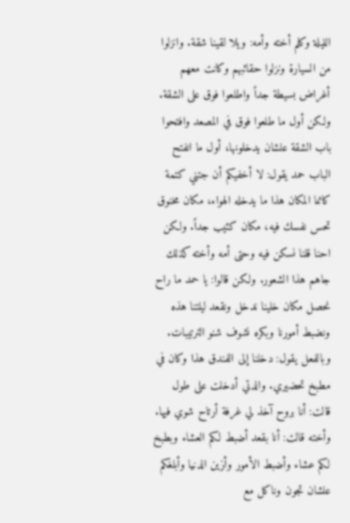الليلة وكلم أخته وأمه: ويلا لقينا شقة. وانزلوا من السيارة ونزلوا حقائبهم وكانت معهم أغراض بسيطة جداً واطلعوا فوق على الشقة.
ولكن أول ما طلعوا فوق في المصعد وافتحوا باب الشقة علشان يدخلونها، أول ما انفتح الباب حمد يقول: لا أخفيكم أن جتني كتمة كانما المكان هذا ما يدخله الهواء، مكان مخنوق تحس نفسك فيه، مكان كئيب جداً. ولكن احنا قلنا نسكن فيه وحتى أمه وأخته كذلك جاهم هذا الشعور. ولكن قالوا: يا حمد ما راح نحصل مكان خلينا ندخل ونقعد ليلتنا هذه ونضبط أمورنا وبكره نشوف شنو الترتيبات. وبالفعل يقول: دخلنا إلى الفندق هذا وكان في مطبخ تحضيري. والدتي أدخلت على طول قالت: أنا بروح آخذ لي غرفة أرتاح شوي فيها. وأخته قالت: أنا بقعد أضبط لكم العشاء وبطبخ لكم عشاء وأضبط الأمور وأزين الدنيا وأبلغكم علشان تجون وناكل مع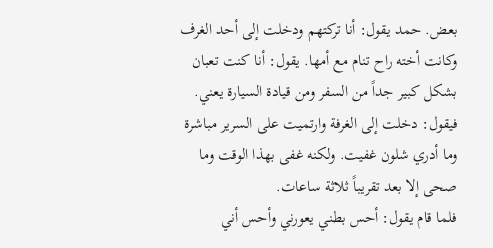بعض. حمد يقول: أنا تركتهم ودخلت إلى أحد الغرف وكانت أخته راح تنام مع أمها. يقول: أنا كنت تعبان بشكل كبير جداً من السفر ومن قيادة السيارة يعني. فيقول: دخلت إلى الغرفة وارتميت على السرير مباشرة وما أدري شلون غفيت. ولكنه غفى بهذا الوقت وما صحى إلا بعد تقريباً ثلاثة ساعات.
فلما قام يقول: أحس بطني يعورني وأحس أني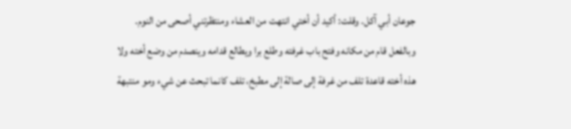جوعان أبي آكل. وقلت: أكيد أن أختي انتهت من العشاء ومنتظرتني أصحى من النوم. وبالفعل قام من مكانه وفتح باب غرفته وطلع برا ويطالع قدامه وينصدم من وضع أخته ولا هذه أخته قاعدة تلف من غرفة إلى صالة إلى مطبخ، تلف كانما تبحث عن شيء ومو منتبهة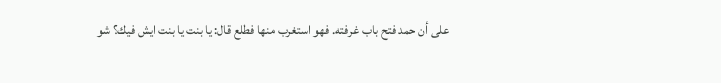على أن حمد فتح باب غرفته. فهو استغرب منها فطلع قال: يا بنت يا بنت ايش فيك؟ شو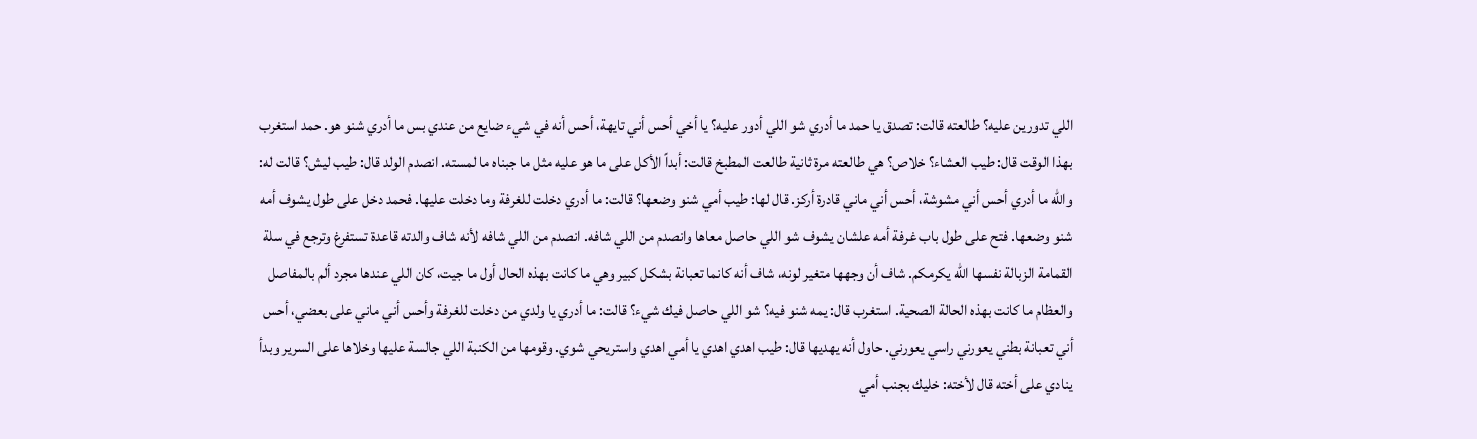اللي تدورين عليه؟ طالعته قالت: تصدق يا حمد ما أدري شو اللي أدور عليه؟ يا أخي أحس أني تايهة، أحس أنه في شيء ضايع من عندي بس ما أدري شنو هو. حمد استغرب بهذا الوقت قال: طيب العشاء؟ خلاص؟ هي طالعته مرة ثانية طالعت المطبخ قالت: أبداً الأكل على ما هو عليه مثل ما جبناه ما لمسته. انصدم الولد قال: طيب ليش؟ قالت له: والله ما أدري أحس أني مشوشة، أحس أني ماني قادرة أركز. قال لها: طيب أمي شنو وضعها؟ قالت: ما أدري دخلت للغرفة وما دخلت عليها. فحمد دخل على طول يشوف أمه شنو وضعها. فتح على طول باب غرفة أمه علشان يشوف شو اللي حاصل معاها وانصدم من اللي شافه. انصدم من اللي شافه لأنه شاف والدته قاعدة تستفرغ وترجع في سلة القمامة الزبالة نفسها الله يكرمكم. شاف أن وجهها متغير لونه، شاف أنه كانما تعبانة بشكل كبير وهي ما كانت بهذه الحال أول ما جيت، كان اللي عندها مجرد ألم بالمفاصل والعظام ما كانت بهذه الحالة الصحية. استغرب قال: يمه شنو فيه؟ شو اللي حاصل فيك شيء؟ قالت: ما أدري يا ولدي من دخلت للغرفة وأحس أني ماني على بعضي، أحس أني تعبانة بطني يعورني راسي يعورني. حاول أنه يهديها قال: طيب اهدي اهدي يا أمي اهدي واستريحي شوي. وقومها من الكنبة اللي جالسة عليها وخلاها على السرير وبدأ ينادي على أخته قال لأخته: خليك بجنب أمي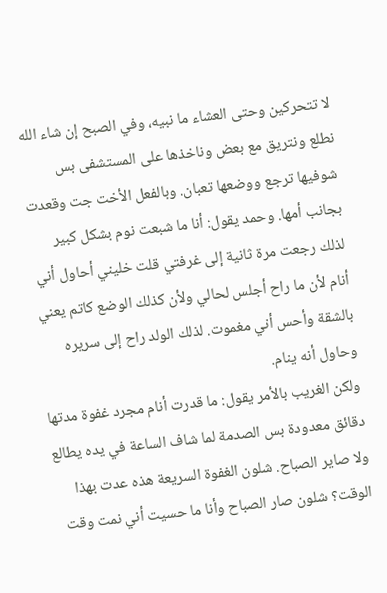لا تتحركين وحتى العشاء ما نبيه، وفي الصبح إن شاء الله نطلع ونتريق مع بعض وناخذها على المستشفى بس شوفيها ترجع ووضعها تعبان. وبالفعل الأخت جت وقعدت بجانب أمها. وحمد يقول: أنا ما شبعت نوم بشكل كبير لذلك رجعت مرة ثانية إلى غرفتي قلت خليني أحاول أني أنام لأن ما راح أجلس لحالي ولأن كذلك الوضع كاتم يعني بالشقة وأحس أني مغموت. لذلك الولد راح إلى سريره وحاول أنه ينام.
ولكن الغريب بالأمر يقول: ما قدرت أنام مجرد غفوة مدتها دقائق معدودة بس الصدمة لما شاف الساعة في يده يطالع ولا صاير الصباح. شلون الغفوة السريعة هذه عدت بهذا الوقت؟ شلون صار الصباح وأنا ما حسيت أني نمت وقت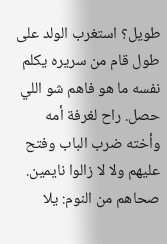طويل؟ استغرب الولد على طول قام من سريره يكلم نفسه ما هو فاهم شو اللي حصل. راح لغرفة أمه وأخته ضرب الباب وفتح عليهم ولا لا زالوا نايمين. صحاهم من النوم: يلا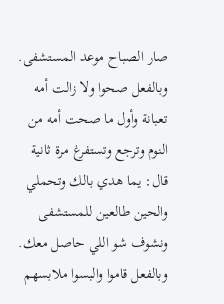صار الصباح موعد المستشفى. وبالفعل صحوا ولا زالت أمه تعبانة وأول ما صحت أمه من النوم وترجع وتستفرغ مرة ثانية قال: يما هدي بالك وتحملي والحين طالعين للمستشفى ونشوف شو اللي حاصل معك. وبالفعل قاموا والبسوا ملابسهم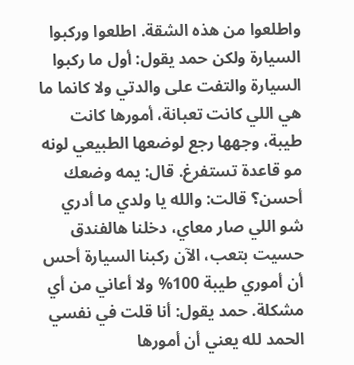واطلعوا من هذه الشقة. اطلعوا وركبوا السيارة ولكن حمد يقول: أول ما ركبوا السيارة والتفت على والدتي ولا كانما ما هي اللي كانت تعبانة، أمورها كانت طيبة، وجهها رجع لوضعها الطبيعي لونه مو قاعدة تستفرغ. قال: يمه وضعك أحسن؟ قالت: والله يا ولدي ما أدري شو اللي صار معاي، دخلنا هالفندق حسيت بتعب، الآن ركبنا السيارة أحس أن أموري طيبة 100% ولا أعاني من أي مشكلة. حمد يقول: أنا قلت في نفسي الحمد لله يعني أن أمورها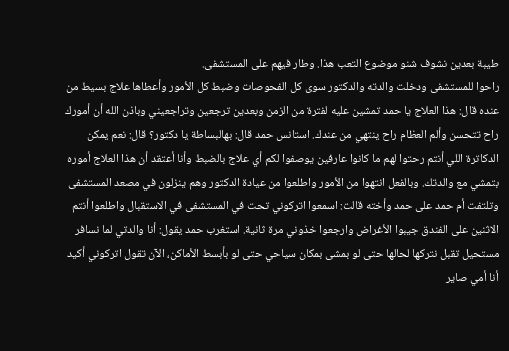طيبة بعدين نشوف شنو موضوع التعب هذا. وطار فيهم على المستشفى.
راحوا للمستشفى ودخلت والدته والدكتور سوى كل الفحوصات وضبط كل الأمور وأعطاها علاج بسيط من عنده قال: هذا العلاج يا حمد تمشين عليه لفترة من الزمن وبعدين ترجعين وتراجعيني وباذن الله أن أمورك راح تتحسن وألم العظام راح ينتهي من عندك. استانس حمد قال: بهالبساطة يا دكتور؟ قال: نعم يمكن الدكاترة اللي أنتم رحتوا لهم ما كانوا عارفين يوصفوا لكم أي علاج بالضبط وأنا أعتقد أن هذا العلاج أموره بتمشي مع والدتك. وبالفعل انتهوا من الأمور واطلعوا من عيادة الدكتور وهم ينزلون في مصعد المستشفى وتلتفت أم حمد على حمد وأخته قالت: اسمعوا اتركوني تحت في المستشفى في الاستقبال واطلعوا أنتم الاثنين على الفندق جيبوا الأغراض وارجعوا خذوني مرة ثانية. استغرب حمد يقول: أنا والدتي لما نسافر مستحيل تقبل نتركها لحالها حتى لو بمشى بمكان سياحي حتى لو بأبسط الأماكن، الآن تقول اتركوني أكيد أنا أمي صاير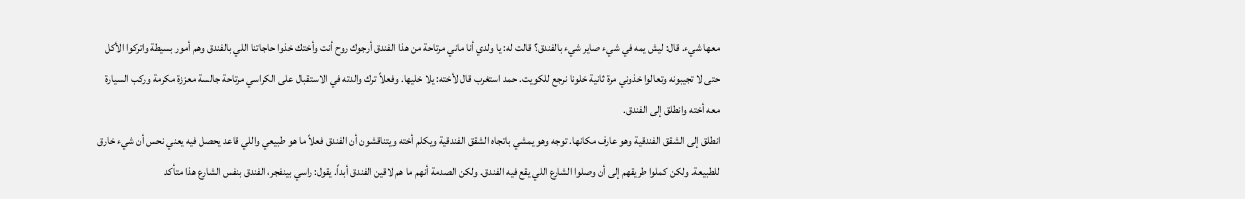معها شيء. قال: ليش يمه في شيء صاير شيء بالفندق؟ قالت له: يا ولدي أنا ماني مرتاحة من هذا الفندق أرجوك روح أنت وأختك خذوا حاجاتنا اللي بالفندق وهم أمور بسيطة واتركوا الأكل حتى لا تجيبونه وتعالوا خذوني مرة ثانية خلونا نرجع للكويت. حمد استغرب قال لأخته: يلا خليها. وفعلاً ترك والدته في الاستقبال على الكراسي مرتاحة جالسة معززة مكرمة وركب السيارة معه أخته وانطلق إلى الفندق.
انطلق إلى الشقق الفندقية وهو عارف مكانها. توجه وهو يمشي باتجاه الشقق الفندقية ويكلم أخته ويتناقشون أن الفندق فعلاً ما هو طبيعي واللي قاعد يحصل فيه يعني نحس أن شيء خارق للطبيعة. ولكن كملوا طريقهم إلى أن وصلوا الشارع اللي يقع فيه الفندق. ولكن الصدمة أنهم ما هم لاقين الفندق أبداً. يقول: راسي بينفجر، الفندق بنفس الشارع هذا متأكد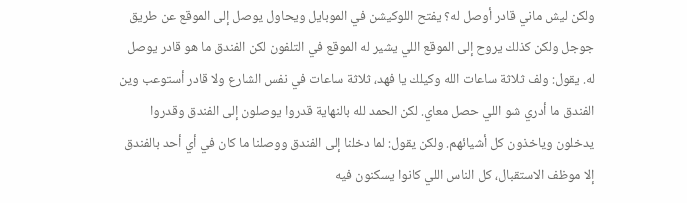ولكن ليش ماني قادر أوصل له؟ يفتح اللوكيشن في الموبايل ويحاول يوصل إلى الموقع عن طريق جوجل ولكن كذلك يروح إلى الموقع اللي يشير له الموقع في التلفون لكن الفندق ما هو قادر يوصل له. يقول: ولف ثلاثة ساعات الله وكيلك يا فهد، ثلاثة ساعات في نفس الشارع ولا قادر أستوعب وين الفندق ما أدري شو اللي حصل معاي. لكن الحمد لله بالنهاية قدروا يوصلون إلى الفندق وقدروا يدخلون وياخذون كل أشيائهم. ولكن يقول: لما دخلنا إلى الفندق ووصلنا ما كان في أي أحد بالفندق إلا موظف الاستقبال، كل الناس اللي كانوا يسكنون فيه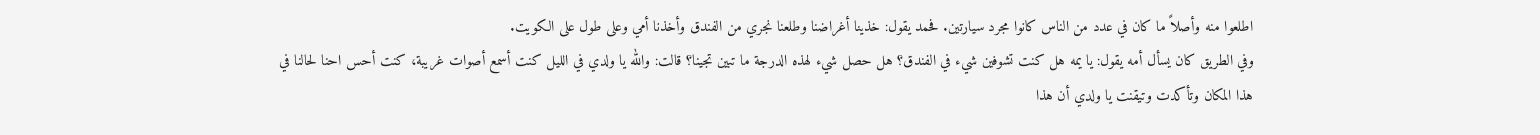اطلعوا منه وأصلاً ما كان في عدد من الناس كانوا مجرد سيارتين. فحمد يقول: خذينا أغراضنا وطلعنا نجري من الفندق وأخذنا أمي وعلى طول على الكويت.
وفي الطريق كان يسأل أمه يقول: يا يمه هل كنت تشوفين شيء في الفندق؟ هل حصل شيء لهذه الدرجة ما تبين تجينا؟ قالت: والله يا ولدي في الليل كنت أسمع أصوات غريبة، كنت أحس احنا لحالنا في هذا المكان وتأكدت وتيقنت يا ولدي أن هذا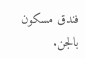فندق مسكون بالجن.